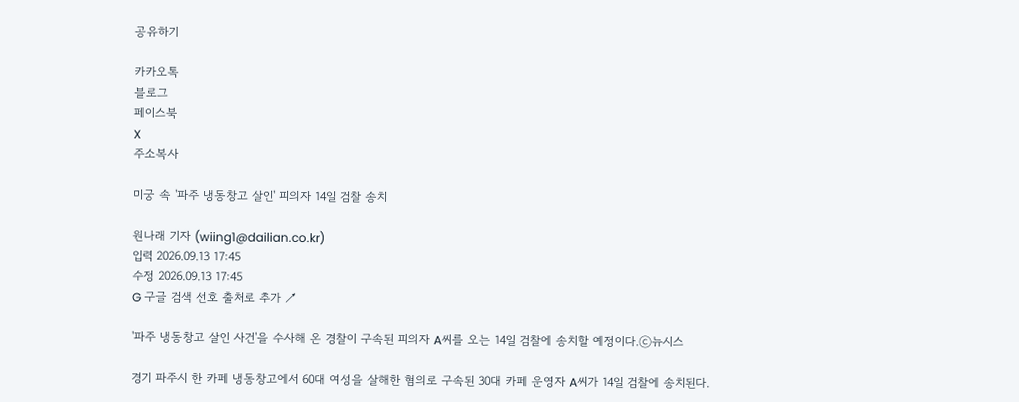공유하기

카카오톡
블로그
페이스북
X
주소복사

미궁 속 '파주 냉동창고 살인' 피의자 14일 검찰 송치

원나래 기자 (wiing1@dailian.co.kr)
입력 2026.09.13 17:45
수정 2026.09.13 17:45
G 구글 검색 선호 출처로 추가 ↗

'파주 냉동창고 살인 사건'을 수사해 온 경찰이 구속된 피의자 A씨를 오는 14일 검찰에 송치할 예정이다.ⓒ뉴시스

경기 파주시 한 카페 냉동창고에서 60대 여성을 살해한 혐의로 구속된 30대 카페 운영자 A씨가 14일 검찰에 송치된다.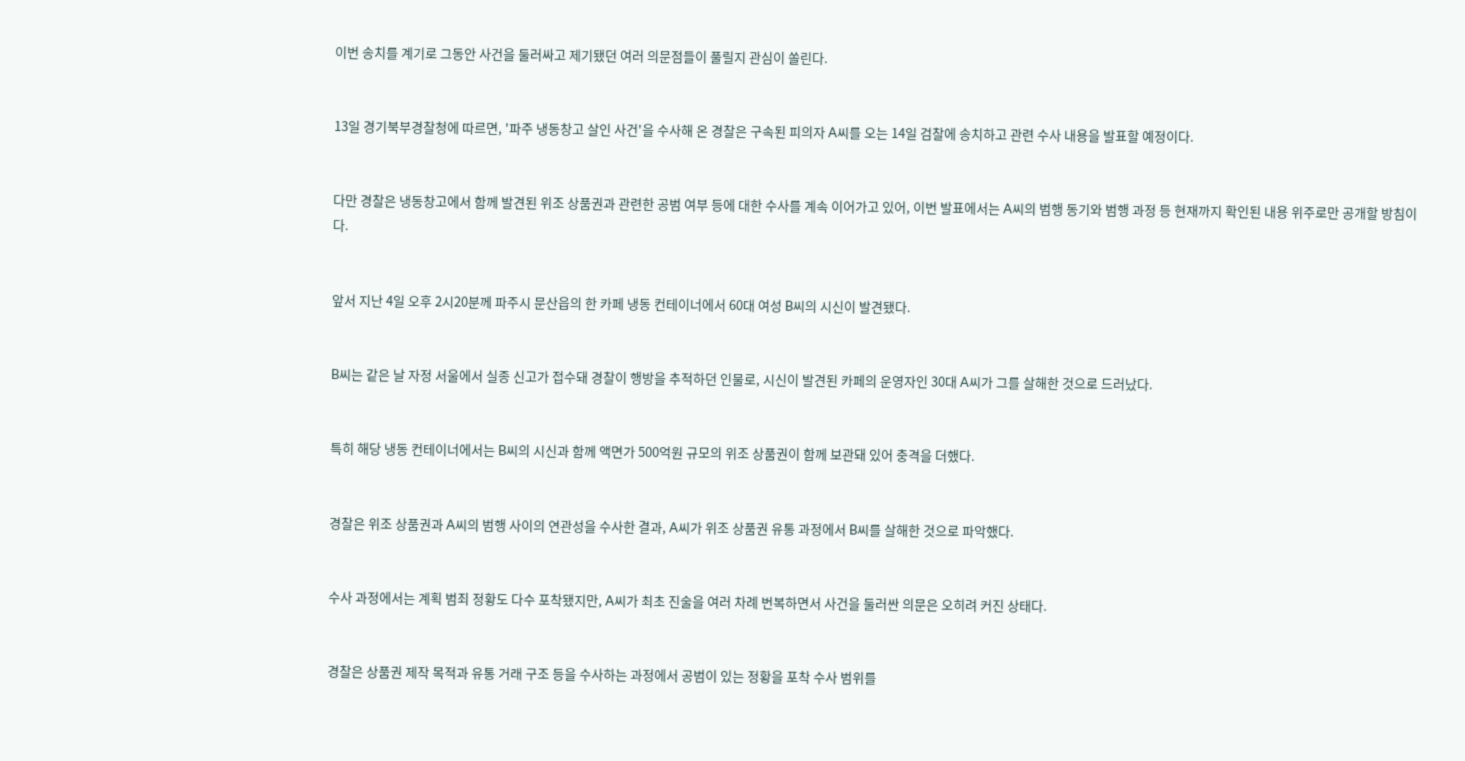이번 송치를 계기로 그동안 사건을 둘러싸고 제기됐던 여러 의문점들이 풀릴지 관심이 쏠린다.


13일 경기북부경찰청에 따르면, '파주 냉동창고 살인 사건'을 수사해 온 경찰은 구속된 피의자 A씨를 오는 14일 검찰에 송치하고 관련 수사 내용을 발표할 예정이다.


다만 경찰은 냉동창고에서 함께 발견된 위조 상품권과 관련한 공범 여부 등에 대한 수사를 계속 이어가고 있어, 이번 발표에서는 A씨의 범행 동기와 범행 과정 등 현재까지 확인된 내용 위주로만 공개할 방침이다.


앞서 지난 4일 오후 2시20분께 파주시 문산읍의 한 카페 냉동 컨테이너에서 60대 여성 B씨의 시신이 발견됐다.


B씨는 같은 날 자정 서울에서 실종 신고가 접수돼 경찰이 행방을 추적하던 인물로, 시신이 발견된 카페의 운영자인 30대 A씨가 그를 살해한 것으로 드러났다.


특히 해당 냉동 컨테이너에서는 B씨의 시신과 함께 액면가 500억원 규모의 위조 상품권이 함께 보관돼 있어 충격을 더했다.


경찰은 위조 상품권과 A씨의 범행 사이의 연관성을 수사한 결과, A씨가 위조 상품권 유통 과정에서 B씨를 살해한 것으로 파악했다.


수사 과정에서는 계획 범죄 정황도 다수 포착됐지만, A씨가 최초 진술을 여러 차례 번복하면서 사건을 둘러싼 의문은 오히려 커진 상태다.


경찰은 상품권 제작 목적과 유통 거래 구조 등을 수사하는 과정에서 공범이 있는 정황을 포착 수사 범위를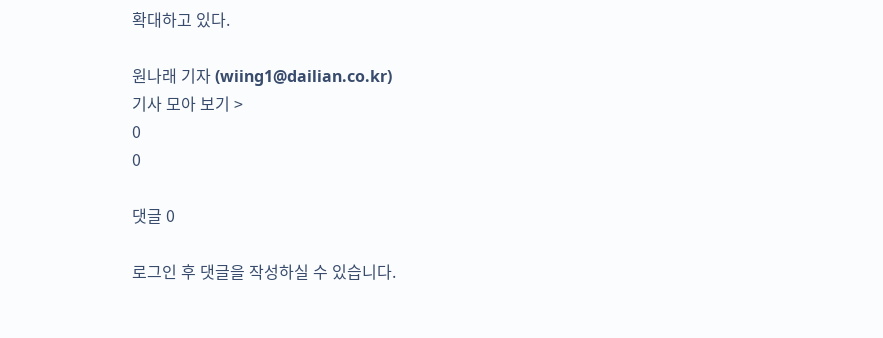확대하고 있다.

원나래 기자 (wiing1@dailian.co.kr)
기사 모아 보기 >
0
0

댓글 0

로그인 후 댓글을 작성하실 수 있습니다.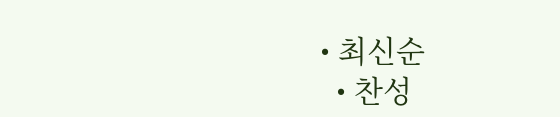• 최신순
  • 찬성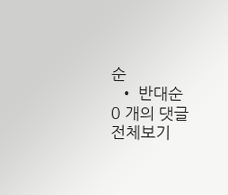순
  • 반대순
0 개의 댓글 전체보기